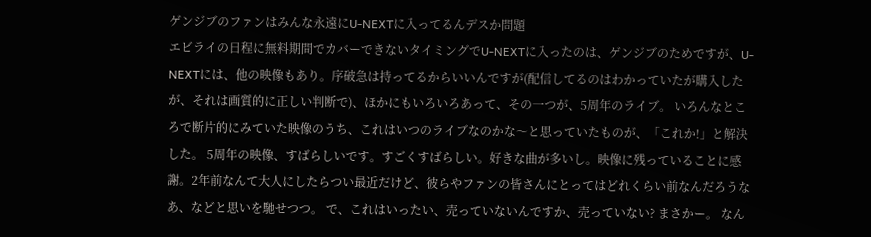ゲンジブのファンはみんな永遠にU-NEXTに入ってるんデスか問題
エビライの日程に無料期間でカバーできないタイミングでU-NEXTに入ったのは、ゲンジブのためですが、U-NEXTには、他の映像もあり。序破急は持ってるからいいんですが(配信してるのはわかっていたが購入したが、それは画質的に正しい判断で)、ほかにもいろいろあって、その一つが、5周年のライブ。 いろんなところで断片的にみていた映像のうち、これはいつのライブなのかな〜と思っていたものが、「これか!」と解決した。 5周年の映像、すばらしいです。すごくすばらしい。好きな曲が多いし。映像に残っていることに感謝。2年前なんて大人にしたらつい最近だけど、彼らやファンの皆さんにとってはどれくらい前なんだろうなあ、などと思いを馳せつつ。 で、これはいったい、売っていないんですか、売っていない? まさかー。 なん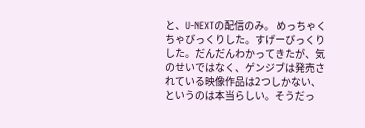と、U-NEXTの配信のみ。 めっちゃくちゃびっくりした。すげーびっくりした。だんだんわかってきたが、気のせいではなく、ゲンジブは発売されている映像作品は2つしかない、というのは本当らしい。そうだっ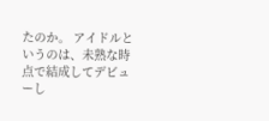たのか。 アイドルというのは、未熟な時点で結成してデビューし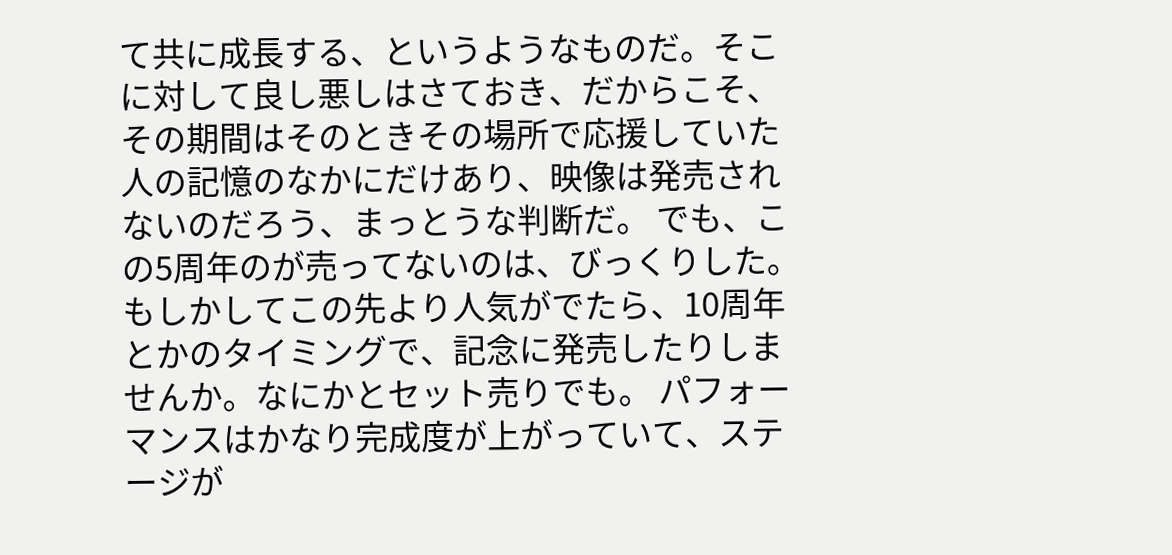て共に成長する、というようなものだ。そこに対して良し悪しはさておき、だからこそ、その期間はそのときその場所で応援していた人の記憶のなかにだけあり、映像は発売されないのだろう、まっとうな判断だ。 でも、この5周年のが売ってないのは、びっくりした。もしかしてこの先より人気がでたら、10周年とかのタイミングで、記念に発売したりしませんか。なにかとセット売りでも。 パフォーマンスはかなり完成度が上がっていて、ステージが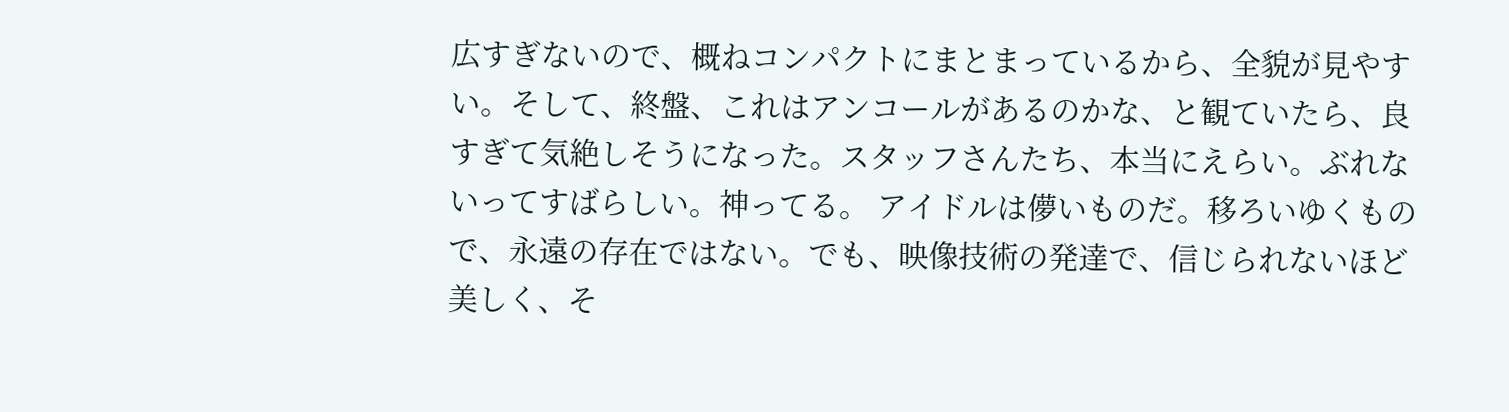広すぎないので、概ねコンパクトにまとまっているから、全貌が見やすい。そして、終盤、これはアンコールがあるのかな、と観ていたら、良すぎて気絶しそうになった。スタッフさんたち、本当にえらい。ぶれないってすばらしい。神ってる。 アイドルは儚いものだ。移ろいゆくもので、永遠の存在ではない。でも、映像技術の発達で、信じられないほど美しく、そ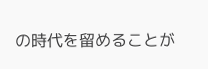の時代を留めることが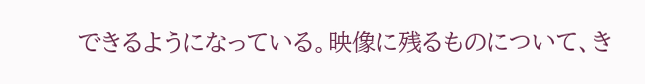できるようになっている。映像に残るものについて、き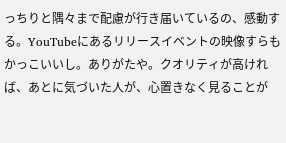っちりと隅々まで配慮が行き届いているの、感動する。YouTubeにあるリリースイベントの映像すらもかっこいいし。ありがたや。クオリティが高ければ、あとに気づいた人が、心置きなく見ることが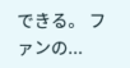できる。 ファンの...